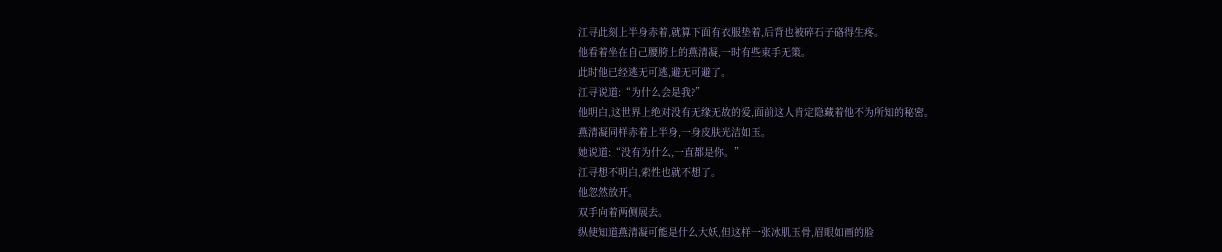江寻此刻上半身赤着,就算下面有衣服垫着,后背也被碎石子硌得生疼。
他看着坐在自己腰胯上的燕清凝,一时有些束手无策。
此时他已经逃无可逃,避无可避了。
江寻说道:“为什么会是我?”
他明白,这世界上绝对没有无缘无故的爱,面前这人肯定隐藏着他不为所知的秘密。
燕清凝同样赤着上半身,一身皮肤光洁如玉。
她说道:“没有为什么,一直都是你。”
江寻想不明白,索性也就不想了。
他忽然放开。
双手向着两侧展去。
纵使知道燕清凝可能是什么大妖,但这样一张冰肌玉骨,眉眼如画的脸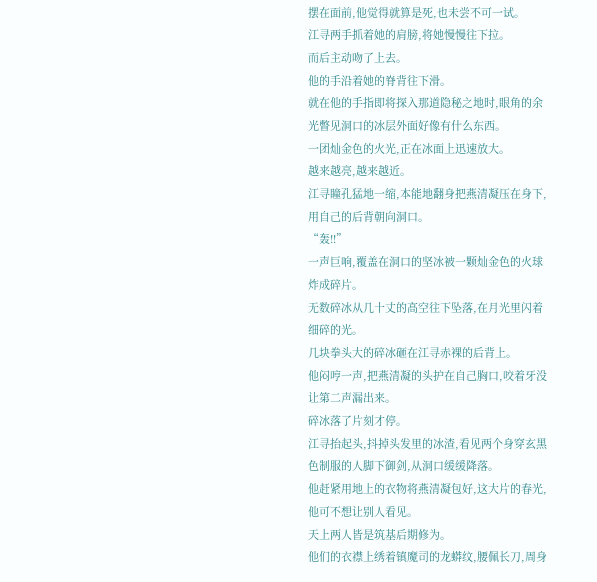摆在面前,他觉得就算是死,也未尝不可一试。
江寻两手抓着她的肩膀,将她慢慢往下拉。
而后主动吻了上去。
他的手沿着她的脊背往下滑。
就在他的手指即将探入那道隐秘之地时,眼角的余光瞥见洞口的冰层外面好像有什么东西。
一团灿金色的火光,正在冰面上迅速放大。
越来越亮,越来越近。
江寻瞳孔猛地一缩,本能地翻身把燕清凝压在身下,用自己的后背朝向洞口。
“轰!!”
一声巨响,覆盖在洞口的坚冰被一颗灿金色的火球炸成碎片。
无数碎冰从几十丈的高空往下坠落,在月光里闪着细碎的光。
几块拳头大的碎冰砸在江寻赤裸的后背上。
他闷哼一声,把燕清凝的头护在自己胸口,咬着牙没让第二声漏出来。
碎冰落了片刻才停。
江寻抬起头,抖掉头发里的冰渣,看见两个身穿玄黑色制服的人脚下御剑,从洞口缓缓降落。
他赶紧用地上的衣物将燕清凝包好,这大片的春光,他可不想让别人看见。
天上两人皆是筑基后期修为。
他们的衣襟上绣着镇魔司的龙蟒纹,腰佩长刀,周身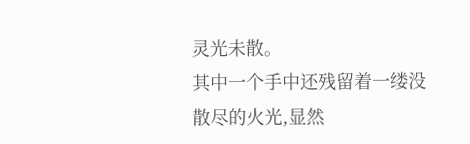灵光未散。
其中一个手中还残留着一缕没散尽的火光,显然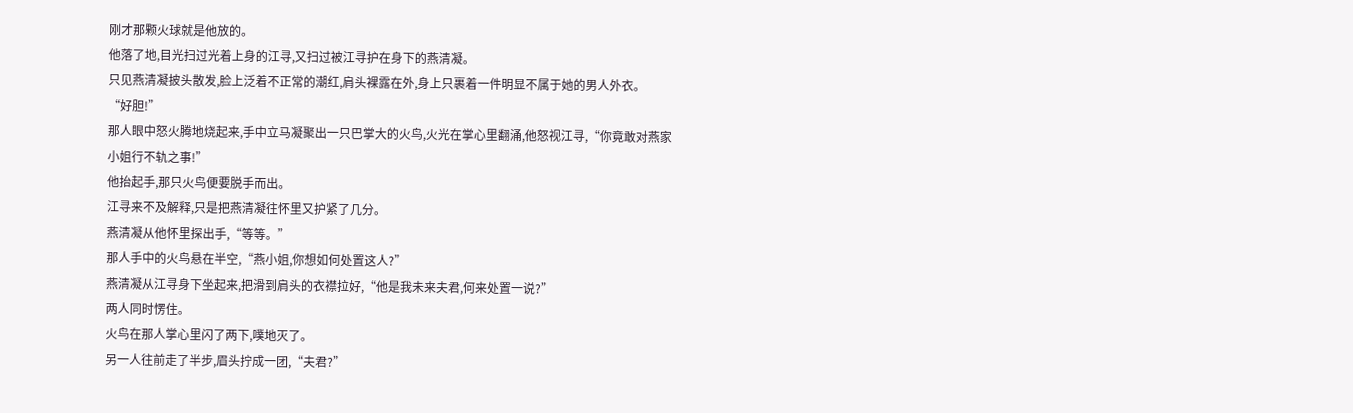刚才那颗火球就是他放的。
他落了地,目光扫过光着上身的江寻,又扫过被江寻护在身下的燕清凝。
只见燕清凝披头散发,脸上泛着不正常的潮红,肩头裸露在外,身上只裹着一件明显不属于她的男人外衣。
“好胆!”
那人眼中怒火腾地烧起来,手中立马凝聚出一只巴掌大的火鸟,火光在掌心里翻涌,他怒视江寻,“你竟敢对燕家小姐行不轨之事!”
他抬起手,那只火鸟便要脱手而出。
江寻来不及解释,只是把燕清凝往怀里又护紧了几分。
燕清凝从他怀里探出手,“等等。”
那人手中的火鸟悬在半空,“燕小姐,你想如何处置这人?”
燕清凝从江寻身下坐起来,把滑到肩头的衣襟拉好,“他是我未来夫君,何来处置一说?”
两人同时愣住。
火鸟在那人掌心里闪了两下,噗地灭了。
另一人往前走了半步,眉头拧成一团,“夫君?”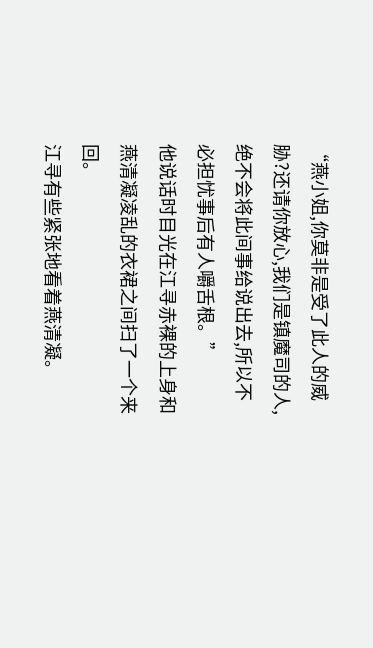“燕小姐,你莫非是受了此人的威胁?还请你放心,我们是镇魔司的人,绝不会将此间事给说出去,所以不必担忧事后有人嚼舌根。”
他说话时目光在江寻赤裸的上身和燕清凝凌乱的衣裙之间扫了一个来回。
江寻有些紧张地看着燕清凝。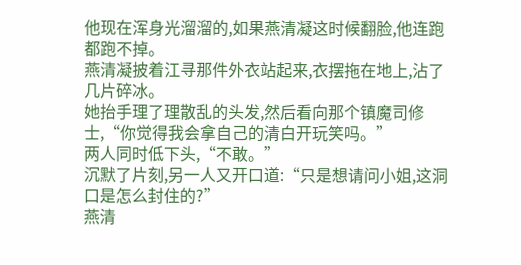他现在浑身光溜溜的,如果燕清凝这时候翻脸,他连跑都跑不掉。
燕清凝披着江寻那件外衣站起来,衣摆拖在地上,沾了几片碎冰。
她抬手理了理散乱的头发,然后看向那个镇魔司修士,“你觉得我会拿自己的清白开玩笑吗。”
两人同时低下头,“不敢。”
沉默了片刻,另一人又开口道:“只是想请问小姐,这洞口是怎么封住的?”
燕清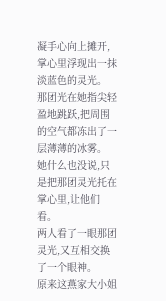凝手心向上摊开,掌心里浮现出一抹淡蓝色的灵光。
那团光在她指尖轻盈地跳跃,把周围的空气都冻出了一层薄薄的冰雾。
她什么也没说,只是把那团灵光托在掌心里,让他们看。
两人看了一眼那团灵光,又互相交换了一个眼神。
原来这燕家大小姐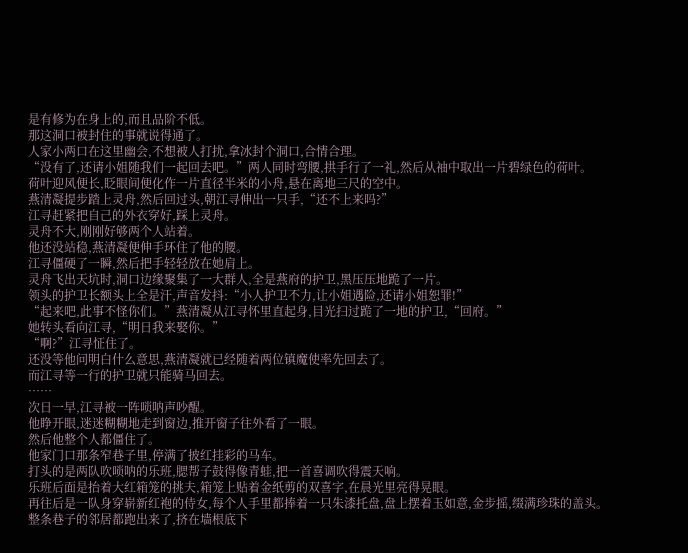是有修为在身上的,而且品阶不低。
那这洞口被封住的事就说得通了。
人家小两口在这里幽会,不想被人打扰,拿冰封个洞口,合情合理。
“没有了,还请小姐随我们一起回去吧。”两人同时弯腰,拱手行了一礼,然后从袖中取出一片碧绿色的荷叶。
荷叶迎风便长,眨眼间便化作一片直径半米的小舟,悬在离地三尺的空中。
燕清凝提步踏上灵舟,然后回过头,朝江寻伸出一只手,“还不上来吗?”
江寻赶紧把自己的外衣穿好,踩上灵舟。
灵舟不大,刚刚好够两个人站着。
他还没站稳,燕清凝便伸手环住了他的腰。
江寻僵硬了一瞬,然后把手轻轻放在她肩上。
灵舟飞出天坑时,洞口边缘聚集了一大群人,全是燕府的护卫,黑压压地跪了一片。
领头的护卫长额头上全是汗,声音发抖:“小人护卫不力,让小姐遇险,还请小姐恕罪!”
“起来吧,此事不怪你们。”燕清凝从江寻怀里直起身,目光扫过跪了一地的护卫,“回府。”
她转头看向江寻,“明日我来娶你。”
“啊?”江寻怔住了。
还没等他问明白什么意思,燕清凝就已经随着两位镇魔使率先回去了。
而江寻等一行的护卫就只能骑马回去。
……
次日一早,江寻被一阵唢呐声吵醒。
他睁开眼,迷迷糊糊地走到窗边,推开窗子往外看了一眼。
然后他整个人都僵住了。
他家门口那条窄巷子里,停满了披红挂彩的马车。
打头的是两队吹唢呐的乐班,腮帮子鼓得像青蛙,把一首喜调吹得震天响。
乐班后面是抬着大红箱笼的挑夫,箱笼上贴着金纸剪的双喜字,在晨光里亮得晃眼。
再往后是一队身穿崭新红袍的侍女,每个人手里都捧着一只朱漆托盘,盘上摆着玉如意,金步摇,缀满珍珠的盖头。
整条巷子的邻居都跑出来了,挤在墙根底下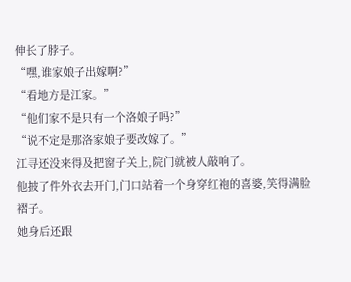伸长了脖子。
“嘿,谁家娘子出嫁啊?”
“看地方是江家。”
“他们家不是只有一个洛娘子吗?”
“说不定是那洛家娘子要改嫁了。”
江寻还没来得及把窗子关上,院门就被人敲响了。
他披了件外衣去开门,门口站着一个身穿红袍的喜婆,笑得满脸褶子。
她身后还跟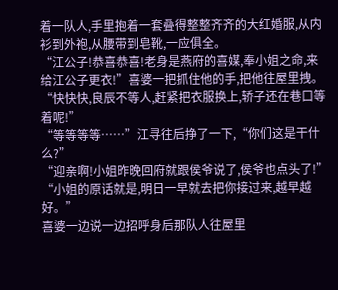着一队人,手里抱着一套叠得整整齐齐的大红婚服,从内衫到外袍,从腰带到皂靴,一应俱全。
“江公子!恭喜恭喜!老身是燕府的喜媒,奉小姐之命,来给江公子更衣!”喜婆一把抓住他的手,把他往屋里拽。
“快快快,良辰不等人,赶紧把衣服换上,轿子还在巷口等着呢!”
“等等等等……”江寻往后挣了一下,“你们这是干什么?”
“迎亲啊!小姐昨晚回府就跟侯爷说了,侯爷也点头了!”
“小姐的原话就是,明日一早就去把你接过来,越早越好。”
喜婆一边说一边招呼身后那队人往屋里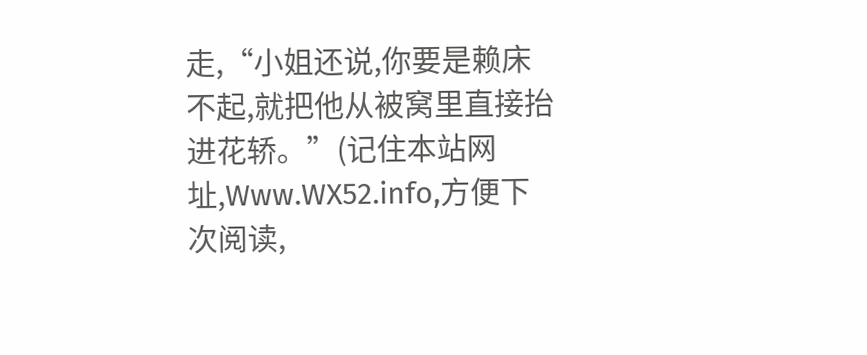走,“小姐还说,你要是赖床不起,就把他从被窝里直接抬进花轿。”(记住本站网址,Www.WX52.info,方便下次阅读,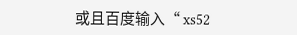或且百度输入“ xs52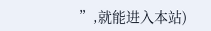”,就能进入本站)